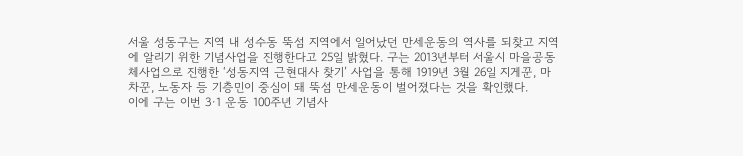서울 성동구는 지역 내 성수동 뚝섬 지역에서 일어났던 만세운동의 역사를 되찾고 지역에 알리기 위한 기념사업을 진행한다고 25일 밝혔다. 구는 2013년부터 서울시 마을공동체사업으로 진행한 ‘성동지역 근현대사 찾기’ 사업을 통해 1919년 3월 26일 지게꾼, 마차꾼, 노동자 등 기층민이 중심이 돼 뚝섬 만세운동이 벌어졌다는 것을 확인했다.
이에 구는 이번 3·1 운동 100주년 기념사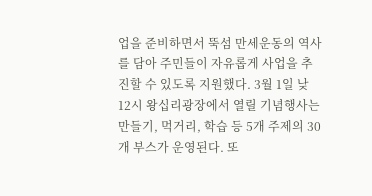업을 준비하면서 뚝섬 만세운동의 역사를 담아 주민들이 자유롭게 사업을 추진할 수 있도록 지원했다. 3월 1일 낮 12시 왕십리광장에서 열릴 기념행사는 만들기, 먹거리, 학습 등 5개 주제의 30개 부스가 운영된다. 또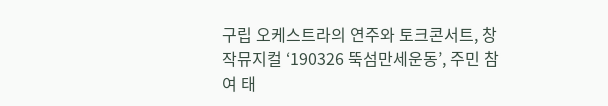구립 오케스트라의 연주와 토크콘서트, 창작뮤지컬 ‘190326 뚝섬만세운동’, 주민 참여 태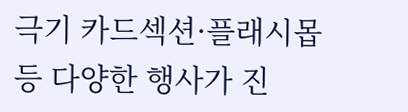극기 카드섹션·플래시몹 등 다양한 행사가 진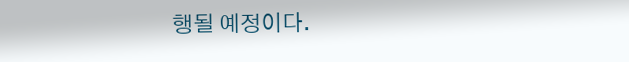행될 예정이다.